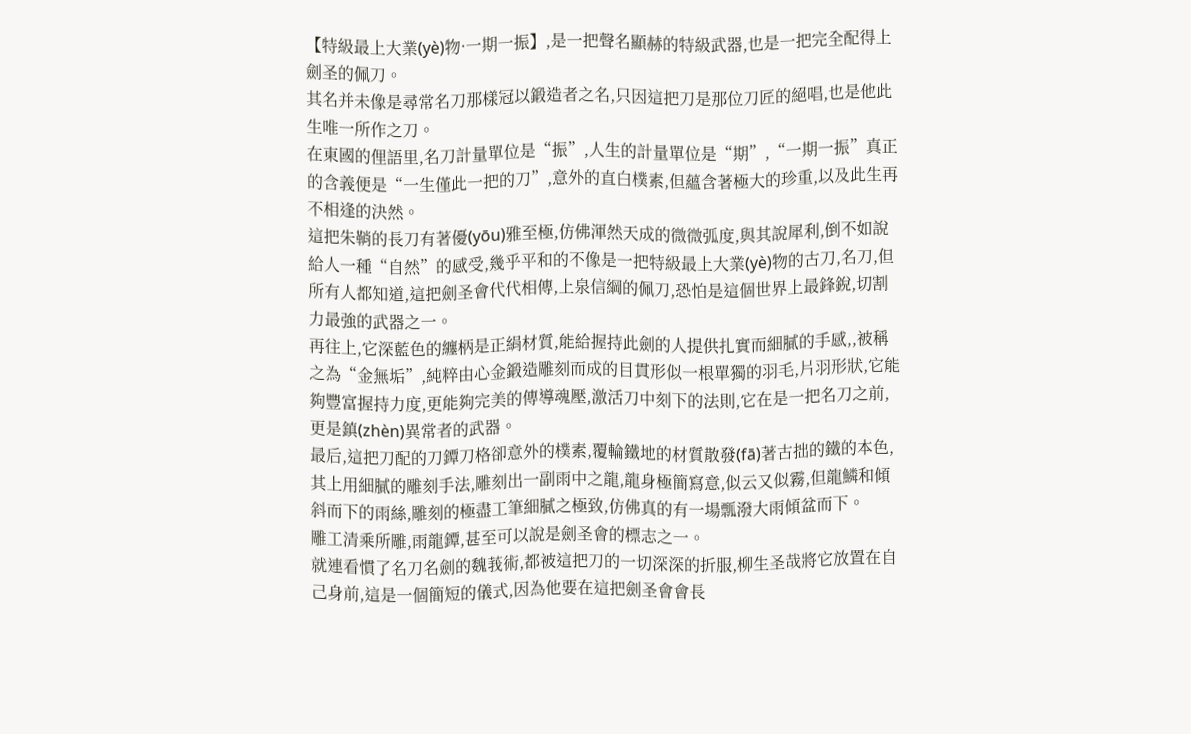【特級最上大業(yè)物·一期一振】,是一把聲名顯赫的特級武器,也是一把完全配得上劍圣的佩刀。
其名并未像是尋常名刀那樣冠以鍛造者之名,只因這把刀是那位刀匠的絕唱,也是他此生唯一所作之刀。
在東國的俚語里,名刀計量單位是“振”,人生的計量單位是“期”,“一期一振”真正的含義便是“一生僅此一把的刀”,意外的直白樸素,但蘊含著極大的珍重,以及此生再不相逢的決然。
這把朱鞘的長刀有著優(yōu)雅至極,仿佛渾然天成的微微弧度,與其說犀利,倒不如說給人一種“自然”的感受,幾乎平和的不像是一把特級最上大業(yè)物的古刀,名刀,但所有人都知道,這把劍圣會代代相傳,上泉信綱的佩刀,恐怕是這個世界上最鋒銳,切割力最強的武器之一。
再往上,它深藍色的纏柄是正絹材質,能給握持此劍的人提供扎實而細膩的手感,,被稱之為“金無垢”,純粹由心金鍛造雕刻而成的目貫形似一根單獨的羽毛,片羽形狀,它能夠豐富握持力度,更能夠完美的傳導魂壓,激活刀中刻下的法則,它在是一把名刀之前,更是鎮(zhèn)異常者的武器。
最后,這把刀配的刀鐔刀格卻意外的樸素,覆輪鐵地的材質散發(fā)著古拙的鐵的本色,其上用細膩的雕刻手法,雕刻出一副雨中之龍,龍身極簡寫意,似云又似霧,但龍鱗和傾斜而下的雨絲,雕刻的極盡工筆細膩之極致,仿佛真的有一場瓢潑大雨傾盆而下。
雕工清乘所雕,雨龍鐔,甚至可以說是劍圣會的標志之一。
就連看慣了名刀名劍的魏莪術,都被這把刀的一切深深的折服,柳生圣哉將它放置在自己身前,這是一個簡短的儀式,因為他要在這把劍圣會會長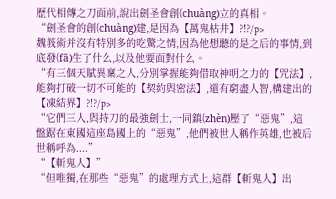歷代相傳之刀面前,說出劍圣會創(chuàng)立的真相。
“劍圣會的創(chuàng)建,是因為【萬鬼枯井】?!?/p>
魏莪術并沒有特別多的吃驚之情,因為他想聽的是之后的事情,到底發(fā)生了什么,以及他要面對什么。
“有三個天賦異稟之人,分別掌握能夠借取神明之力的【咒法】,能夠打破一切不可能的【契約與密法】,還有窮盡人智,構建出的【凍結界】?!?/p>
“它們三人,與持刀的最強劍士,一同鎮(zhèn)壓了“惡鬼”,這盤踞在東國這座島國上的“惡鬼”,他們被世人稱作英雄,也被后世稱呼為....”
“【斬鬼人】”
“但唯獨,在那些“惡鬼”的處理方式上,這群【斬鬼人】出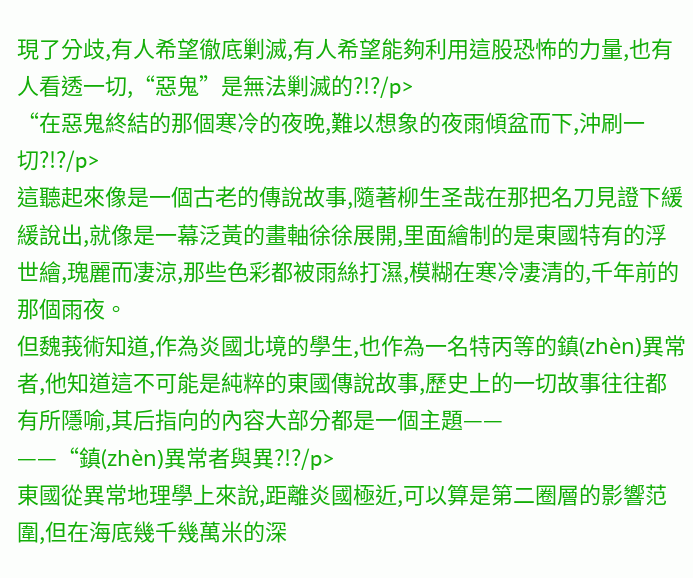現了分歧,有人希望徹底剿滅,有人希望能夠利用這股恐怖的力量,也有人看透一切,“惡鬼”是無法剿滅的?!?/p>
“在惡鬼終結的那個寒冷的夜晚,難以想象的夜雨傾盆而下,沖刷一切?!?/p>
這聽起來像是一個古老的傳說故事,隨著柳生圣哉在那把名刀見證下緩緩說出,就像是一幕泛黃的畫軸徐徐展開,里面繪制的是東國特有的浮世繪,瑰麗而凄涼,那些色彩都被雨絲打濕,模糊在寒冷凄清的,千年前的那個雨夜。
但魏莪術知道,作為炎國北境的學生,也作為一名特丙等的鎮(zhèn)異常者,他知道這不可能是純粹的東國傳說故事,歷史上的一切故事往往都有所隱喻,其后指向的內容大部分都是一個主題——
——“鎮(zhèn)異常者與異?!?/p>
東國從異常地理學上來說,距離炎國極近,可以算是第二圈層的影響范圍,但在海底幾千幾萬米的深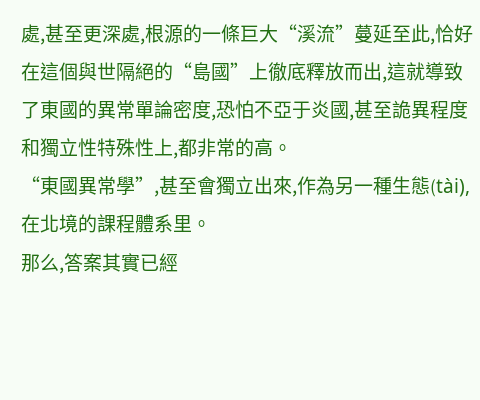處,甚至更深處,根源的一條巨大“溪流”蔓延至此,恰好在這個與世隔絕的“島國”上徹底釋放而出,這就導致了東國的異常單論密度,恐怕不亞于炎國,甚至詭異程度和獨立性特殊性上,都非常的高。
“東國異常學”,甚至會獨立出來,作為另一種生態(tài),在北境的課程體系里。
那么,答案其實已經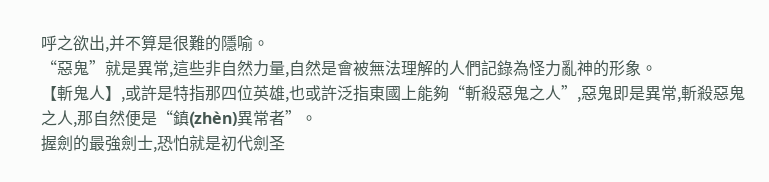呼之欲出,并不算是很難的隱喻。
“惡鬼”就是異常,這些非自然力量,自然是會被無法理解的人們記錄為怪力亂神的形象。
【斬鬼人】,或許是特指那四位英雄,也或許泛指東國上能夠“斬殺惡鬼之人”,惡鬼即是異常,斬殺惡鬼之人,那自然便是“鎮(zhèn)異常者”。
握劍的最強劍士,恐怕就是初代劍圣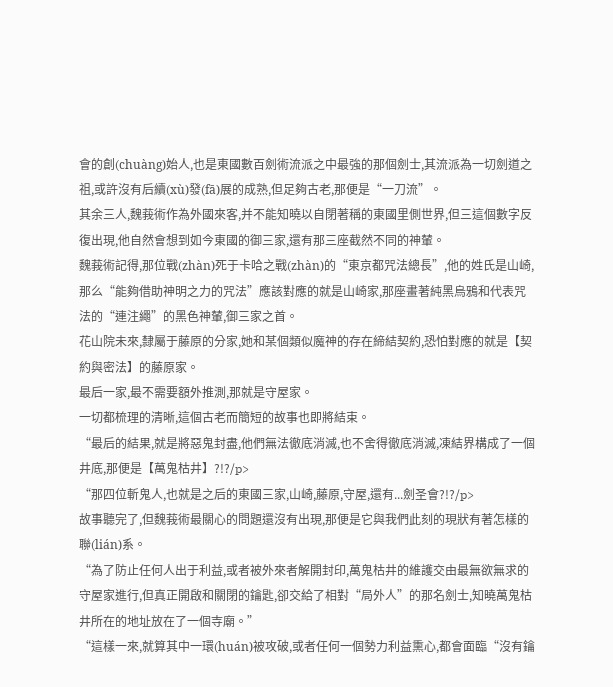會的創(chuàng)始人,也是東國數百劍術流派之中最強的那個劍士,其流派為一切劍道之祖,或許沒有后續(xù)發(fā)展的成熟,但足夠古老,那便是“一刀流”。
其余三人,魏莪術作為外國來客,并不能知曉以自閉著稱的東國里側世界,但三這個數字反復出現,他自然會想到如今東國的御三家,還有那三座截然不同的神輦。
魏莪術記得,那位戰(zhàn)死于卡哈之戰(zhàn)的“東京都咒法總長”,他的姓氏是山崎,那么“能夠借助神明之力的咒法”應該對應的就是山崎家,那座畫著純黑烏鴉和代表咒法的“連注繩”的黑色神輦,御三家之首。
花山院未來,隸屬于藤原的分家,她和某個類似魔神的存在締結契約,恐怕對應的就是【契約與密法】的藤原家。
最后一家,最不需要額外推測,那就是守屋家。
一切都梳理的清晰,這個古老而簡短的故事也即將結束。
“最后的結果,就是將惡鬼封盡,他們無法徹底消滅,也不舍得徹底消滅,凍結界構成了一個井底,那便是【萬鬼枯井】?!?/p>
“那四位斬鬼人,也就是之后的東國三家,山崎,藤原,守屋,還有...劍圣會?!?/p>
故事聽完了,但魏莪術最關心的問題還沒有出現,那便是它與我們此刻的現狀有著怎樣的聯(lián)系。
“為了防止任何人出于利益,或者被外來者解開封印,萬鬼枯井的維護交由最無欲無求的守屋家進行,但真正開啟和關閉的鑰匙,卻交給了相對“局外人”的那名劍士,知曉萬鬼枯井所在的地址放在了一個寺廟。”
“這樣一來,就算其中一環(huán)被攻破,或者任何一個勢力利益熏心,都會面臨“沒有鑰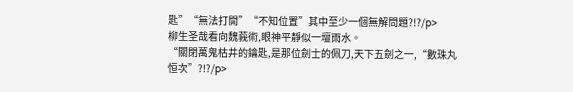匙”“無法打開”“不知位置”其中至少一個無解問題?!?/p>
柳生圣哉看向魏莪術,眼神平靜似一壇雨水。
“關閉萬鬼枯井的鑰匙,是那位劍士的佩刀,天下五劍之一,“數珠丸恒次”?!?/p>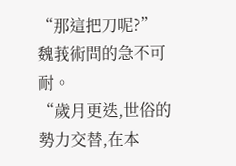“那這把刀呢?”
魏莪術問的急不可耐。
“歲月更迭,世俗的勢力交替,在本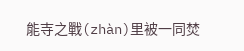能寺之戰(zhàn)里被一同焚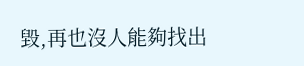毀,再也沒人能夠找出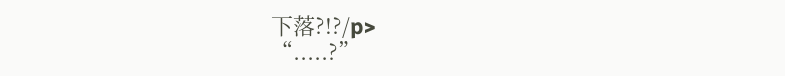下落?!?/p>
“.....?”